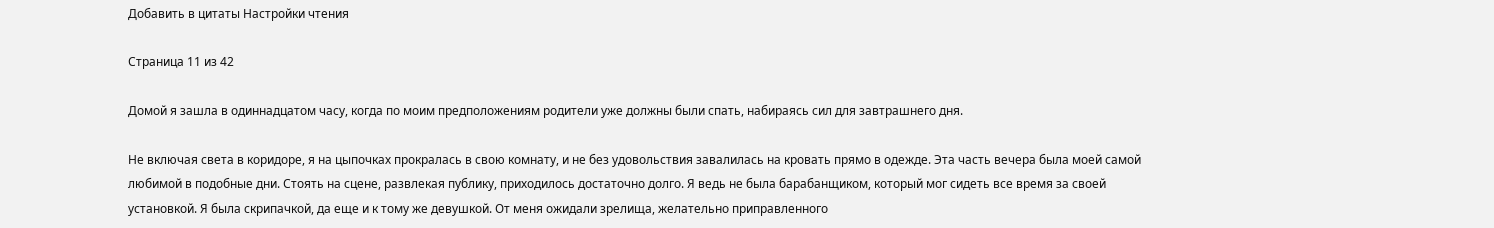Добавить в цитаты Настройки чтения

Страница 11 из 42

Домой я зашла в одиннадцатом часу, когда по моим предположениям родители уже должны были спать, набираясь сил для завтрашнего дня.

Не включая света в коридоре, я на цыпочках прокралась в свою комнату, и не без удовольствия завалилась на кровать прямо в одежде. Эта часть вечера была моей самой любимой в подобные дни. Стоять на сцене, развлекая публику, приходилось достаточно долго. Я ведь не была барабанщиком, который мог сидеть все время за своей установкой. Я была скрипачкой, да еще и к тому же девушкой. От меня ожидали зрелища, желательно приправленного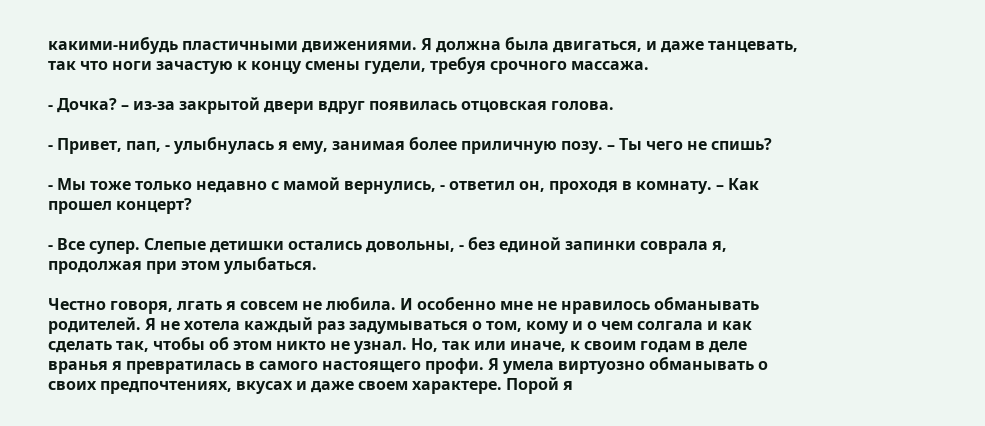какими-нибудь пластичными движениями. Я должна была двигаться, и даже танцевать, так что ноги зачастую к концу смены гудели, требуя срочного массажа.

- Дочка? – из-за закрытой двери вдруг появилась отцовская голова.

- Привет, пап, - улыбнулась я ему, занимая более приличную позу. – Ты чего не спишь?

- Мы тоже только недавно с мамой вернулись, - ответил он, проходя в комнату. – Как прошел концерт?

- Все супер. Слепые детишки остались довольны, - без единой запинки соврала я, продолжая при этом улыбаться.

Честно говоря, лгать я совсем не любила. И особенно мне не нравилось обманывать родителей. Я не хотела каждый раз задумываться о том, кому и о чем солгала и как сделать так, чтобы об этом никто не узнал. Но, так или иначе, к своим годам в деле вранья я превратилась в самого настоящего профи. Я умела виртуозно обманывать о своих предпочтениях, вкусах и даже своем характере. Порой я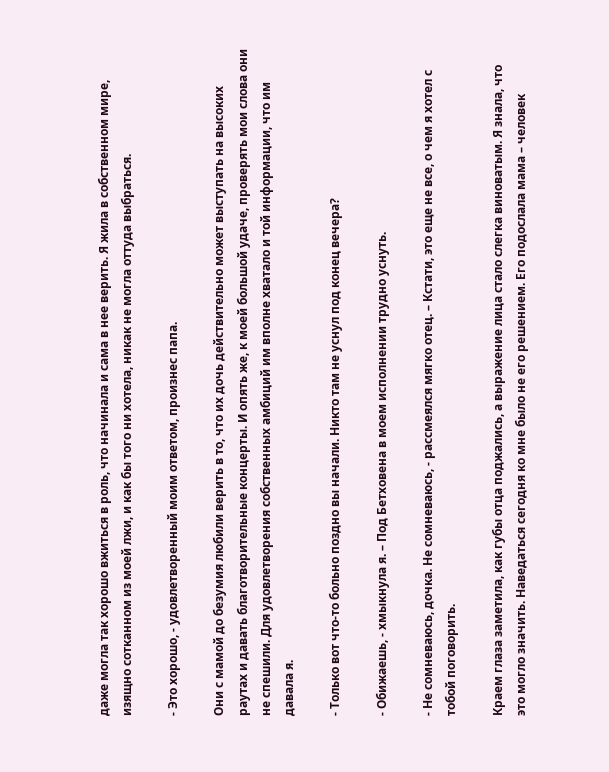даже могла так хорошо вжиться в роль, что начинала и сама в нее верить. Я жила в собственном мире, изящно сотканном из моей лжи, и как бы того ни хотела, никак не могла оттуда выбраться.

- Это хорошо, - удовлетворенный моим ответом, произнес папа.

Они с мамой до безумия любили верить в то, что их дочь действительно может выступать на высоких раутах и давать благотворительные концерты. И опять же, к моей большой удаче, проверять мои слова они не спешили. Для удовлетворения собственных амбиций им вполне хватало и той информации, что им давала я.

- Только вот что-то больно поздно вы начали. Никто там не уснул под конец вечера?

- Обижаешь, - хмыкнула я. – Под Бетховена в моем исполнении трудно уснуть.

- Не сомневаюсь, дочка. Не сомневаюсь, - рассмеялся мягко отец. – Кстати, это еще не все, о чем я хотел с тобой поговорить.

Краем глаза заметила, как губы отца поджались, а выражение лица стало слегка виноватым. Я знала, что это могло значить. Наведаться сегодня ко мне было не его решением. Его подослала мама – человек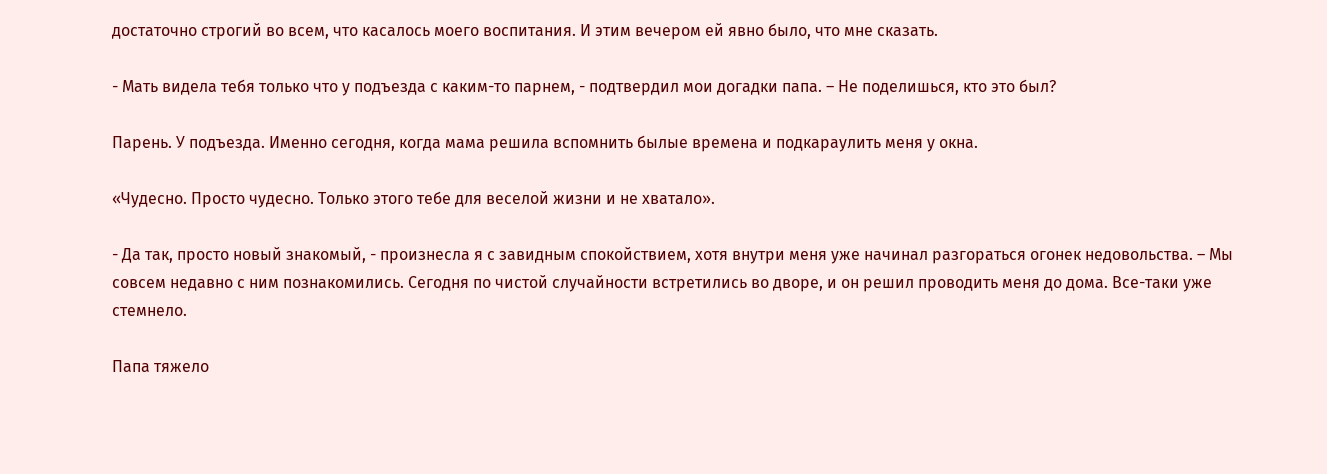достаточно строгий во всем, что касалось моего воспитания. И этим вечером ей явно было, что мне сказать.

- Мать видела тебя только что у подъезда с каким-то парнем, - подтвердил мои догадки папа. – Не поделишься, кто это был?

Парень. У подъезда. Именно сегодня, когда мама решила вспомнить былые времена и подкараулить меня у окна.

«Чудесно. Просто чудесно. Только этого тебе для веселой жизни и не хватало».

- Да так, просто новый знакомый, - произнесла я с завидным спокойствием, хотя внутри меня уже начинал разгораться огонек недовольства. – Мы совсем недавно с ним познакомились. Сегодня по чистой случайности встретились во дворе, и он решил проводить меня до дома. Все-таки уже стемнело.

Папа тяжело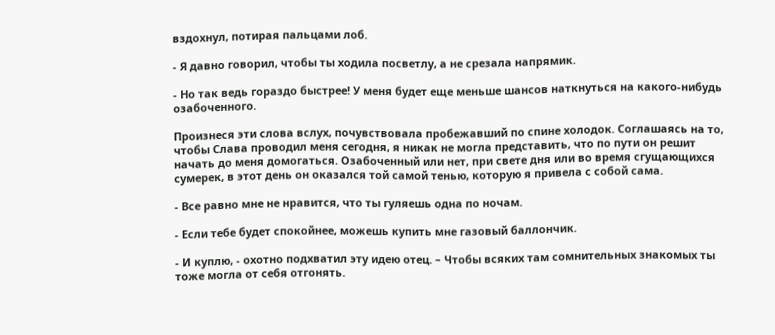вздохнул, потирая пальцами лоб.

- Я давно говорил, чтобы ты ходила посветлу, а не срезала напрямик.

- Но так ведь гораздо быстрее! У меня будет еще меньше шансов наткнуться на какого-нибудь озабоченного.

Произнеся эти слова вслух, почувствовала пробежавший по спине холодок. Соглашаясь на то, чтобы Слава проводил меня сегодня, я никак не могла представить, что по пути он решит начать до меня домогаться. Озабоченный или нет, при свете дня или во время сгущающихся сумерек, в этот день он оказался той самой тенью, которую я привела с собой сама.

- Все равно мне не нравится, что ты гуляешь одна по ночам.

- Если тебе будет спокойнее, можешь купить мне газовый баллончик.

- И куплю, - охотно подхватил эту идею отец. – Чтобы всяких там сомнительных знакомых ты тоже могла от себя отгонять.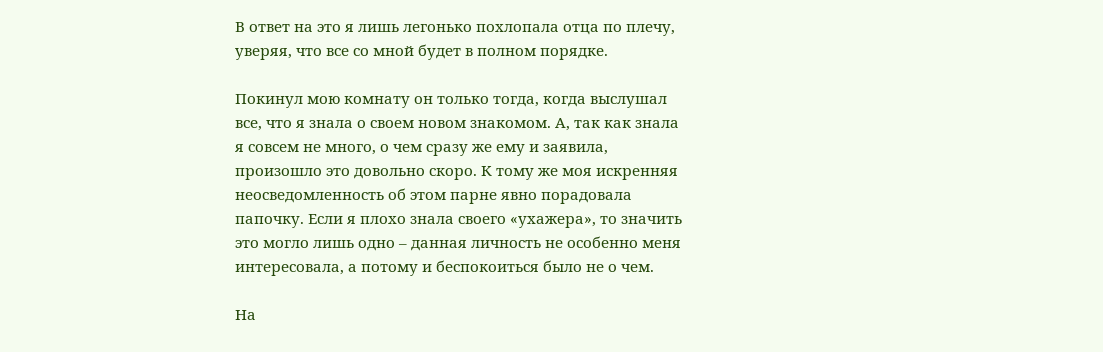В ответ на это я лишь легонько похлопала отца по плечу, уверяя, что все со мной будет в полном порядке.

Покинул мою комнату он только тогда, когда выслушал все, что я знала о своем новом знакомом. А, так как знала я совсем не много, о чем сразу же ему и заявила, произошло это довольно скоро. К тому же моя искренняя неосведомленность об этом парне явно порадовала папочку. Если я плохо знала своего «ухажера», то значить это могло лишь одно – данная личность не особенно меня интересовала, а потому и беспокоиться было не о чем.

На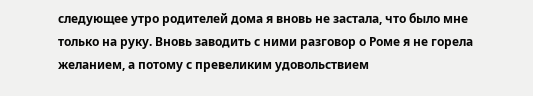следующее утро родителей дома я вновь не застала, что было мне только на руку. Вновь заводить с ними разговор о Роме я не горела желанием, а потому с превеликим удовольствием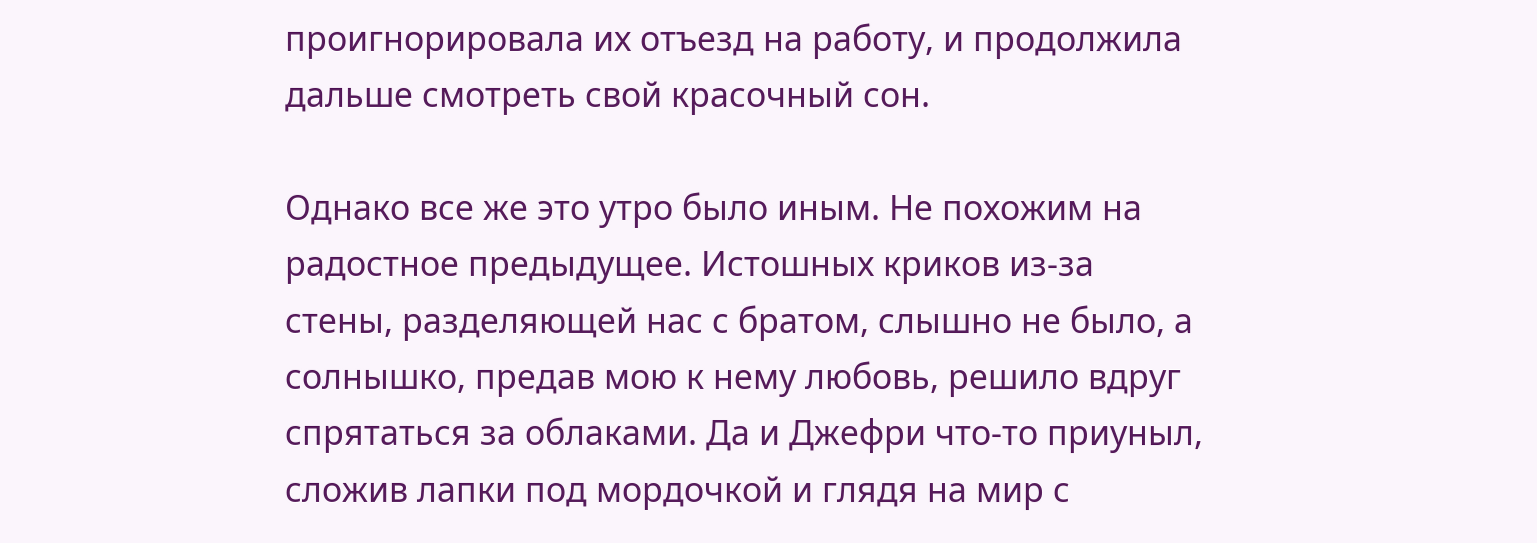проигнорировала их отъезд на работу, и продолжила дальше смотреть свой красочный сон.

Однако все же это утро было иным. Не похожим на радостное предыдущее. Истошных криков из-за стены, разделяющей нас с братом, слышно не было, а солнышко, предав мою к нему любовь, решило вдруг спрятаться за облаками. Да и Джефри что-то приуныл, сложив лапки под мордочкой и глядя на мир с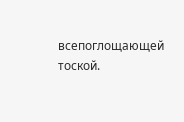всепоглощающей тоской.